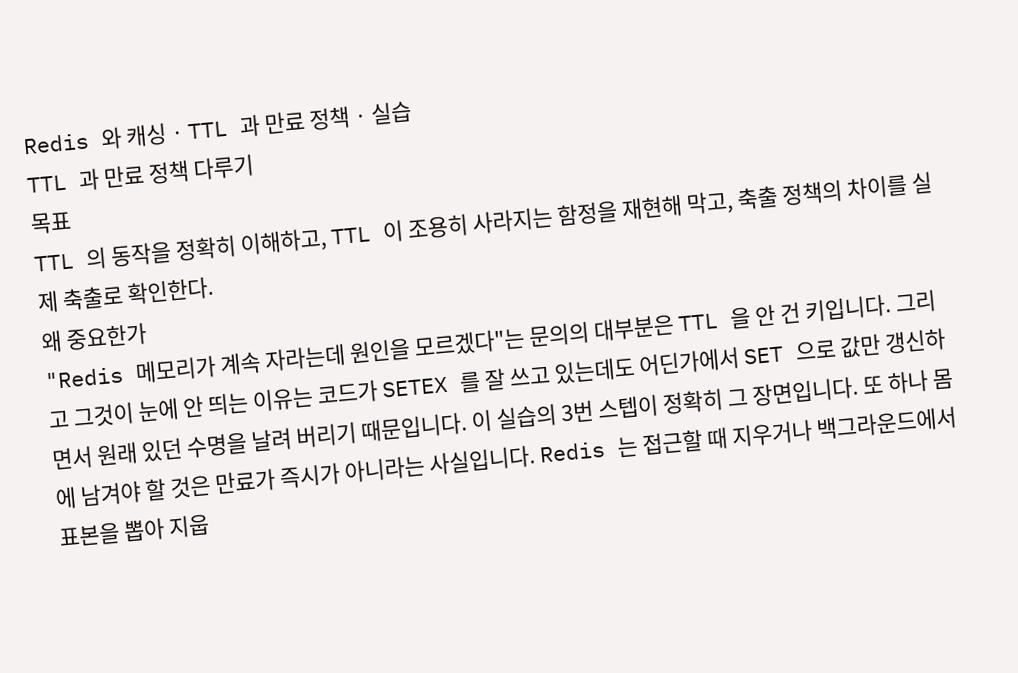Redis 와 캐싱 · TTL 과 만료 정책 · 실습
TTL 과 만료 정책 다루기
목표
TTL 의 동작을 정확히 이해하고, TTL 이 조용히 사라지는 함정을 재현해 막고, 축출 정책의 차이를 실제 축출로 확인한다.
왜 중요한가
"Redis 메모리가 계속 자라는데 원인을 모르겠다"는 문의의 대부분은 TTL 을 안 건 키입니다. 그리고 그것이 눈에 안 띄는 이유는 코드가 SETEX 를 잘 쓰고 있는데도 어딘가에서 SET 으로 값만 갱신하면서 원래 있던 수명을 날려 버리기 때문입니다. 이 실습의 3번 스텝이 정확히 그 장면입니다. 또 하나 몸에 남겨야 할 것은 만료가 즉시가 아니라는 사실입니다. Redis 는 접근할 때 지우거나 백그라운드에서 표본을 뽑아 지웁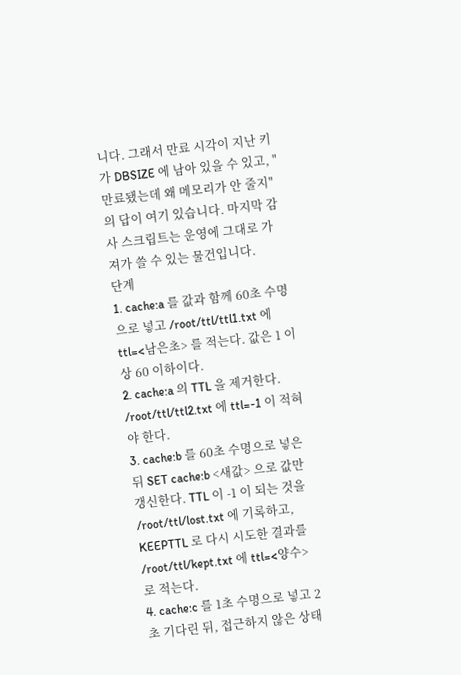니다. 그래서 만료 시각이 지난 키가 DBSIZE 에 남아 있을 수 있고, "만료됐는데 왜 메모리가 안 줄지"의 답이 여기 있습니다. 마지막 감사 스크립트는 운영에 그대로 가져가 쓸 수 있는 물건입니다.
단계
1. cache:a 를 값과 함께 60초 수명으로 넣고 /root/ttl/ttl1.txt 에 ttl=<남은초> 를 적는다. 값은 1 이상 60 이하이다.
2. cache:a 의 TTL 을 제거한다. /root/ttl/ttl2.txt 에 ttl=-1 이 적혀야 한다.
3. cache:b 를 60초 수명으로 넣은 뒤 SET cache:b <새값> 으로 값만 갱신한다. TTL 이 -1 이 되는 것을 /root/ttl/lost.txt 에 기록하고, KEEPTTL 로 다시 시도한 결과를 /root/ttl/kept.txt 에 ttl=<양수> 로 적는다.
4. cache:c 를 1초 수명으로 넣고 2초 기다린 뒤, 접근하지 않은 상태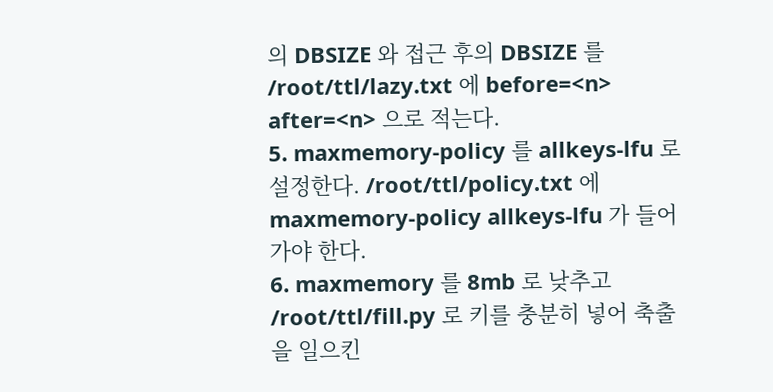의 DBSIZE 와 접근 후의 DBSIZE 를 /root/ttl/lazy.txt 에 before=<n> after=<n> 으로 적는다.
5. maxmemory-policy 를 allkeys-lfu 로 설정한다. /root/ttl/policy.txt 에 maxmemory-policy allkeys-lfu 가 들어가야 한다.
6. maxmemory 를 8mb 로 낮추고 /root/ttl/fill.py 로 키를 충분히 넣어 축출을 일으킨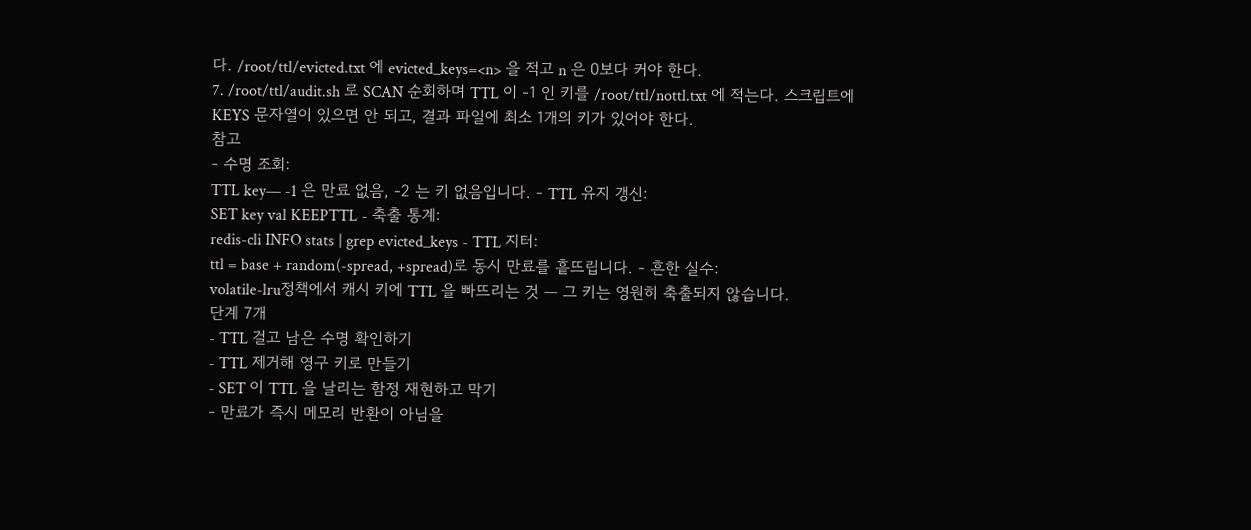다. /root/ttl/evicted.txt 에 evicted_keys=<n> 을 적고 n 은 0보다 커야 한다.
7. /root/ttl/audit.sh 로 SCAN 순회하며 TTL 이 -1 인 키를 /root/ttl/nottl.txt 에 적는다. 스크립트에 KEYS 문자열이 있으면 안 되고, 결과 파일에 최소 1개의 키가 있어야 한다.
참고
- 수명 조회:
TTL key— -1 은 만료 없음, -2 는 키 없음입니다. - TTL 유지 갱신:
SET key val KEEPTTL - 축출 통계:
redis-cli INFO stats | grep evicted_keys - TTL 지터:
ttl = base + random(-spread, +spread)로 동시 만료를 흩뜨립니다. - 흔한 실수:
volatile-lru정책에서 캐시 키에 TTL 을 빠뜨리는 것 — 그 키는 영원히 축출되지 않습니다.
단계 7개
- TTL 걸고 남은 수명 확인하기
- TTL 제거해 영구 키로 만들기
- SET 이 TTL 을 날리는 함정 재현하고 막기
- 만료가 즉시 메모리 반환이 아님을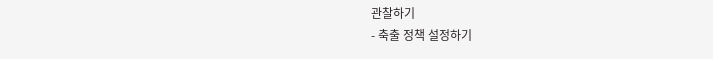관찰하기
- 축출 정책 설정하기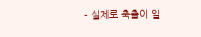- 실제로 축출이 일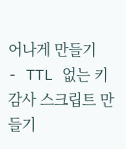어나게 만들기
- TTL 없는 키 감사 스크립트 만들기